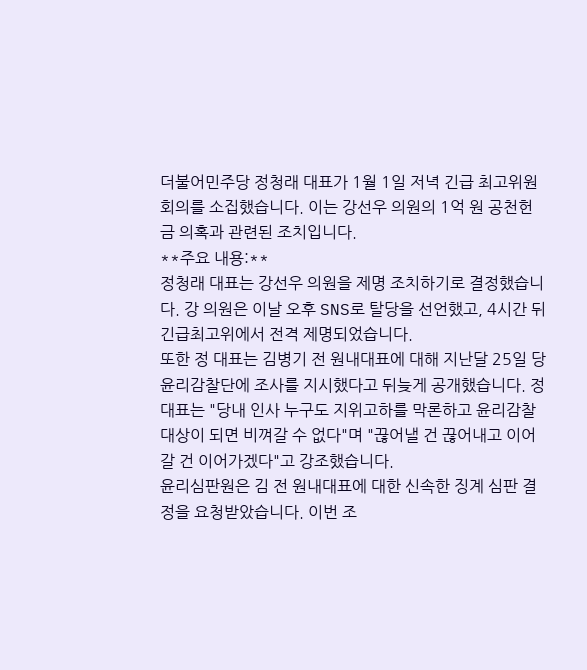더불어민주당 정청래 대표가 1월 1일 저녁 긴급 최고위원회의를 소집했습니다. 이는 강선우 의원의 1억 원 공천헌금 의혹과 관련된 조치입니다.
**주요 내용:**
정청래 대표는 강선우 의원을 제명 조치하기로 결정했습니다. 강 의원은 이날 오후 SNS로 탈당을 선언했고, 4시간 뒤 긴급최고위에서 전격 제명되었습니다.
또한 정 대표는 김병기 전 원내대표에 대해 지난달 25일 당 윤리감찰단에 조사를 지시했다고 뒤늦게 공개했습니다. 정 대표는 "당내 인사 누구도 지위고하를 막론하고 윤리감찰 대상이 되면 비껴갈 수 없다"며 "끊어낼 건 끊어내고 이어갈 건 이어가겠다"고 강조했습니다.
윤리심판원은 김 전 원내대표에 대한 신속한 징계 심판 결정을 요청받았습니다. 이번 조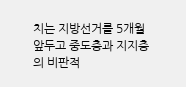치는 지방선거를 5개월 앞두고 중도층과 지지층의 비판적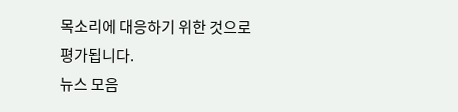목소리에 대응하기 위한 것으로 평가됩니다.
뉴스 모음